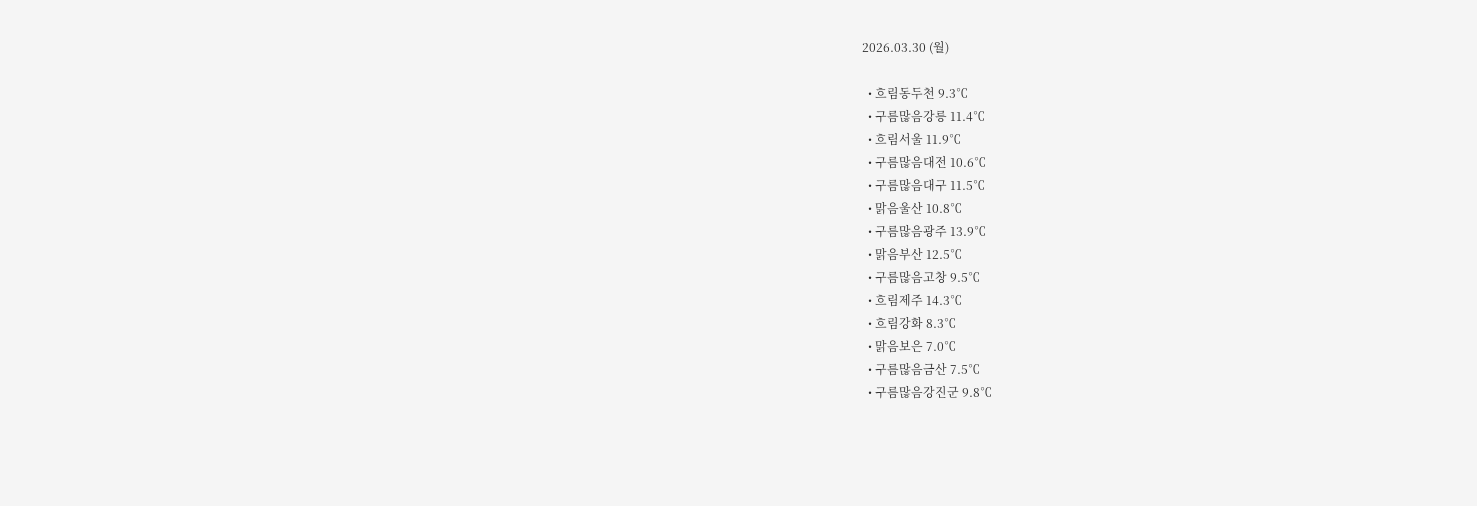2026.03.30 (월)

  • 흐림동두천 9.3℃
  • 구름많음강릉 11.4℃
  • 흐림서울 11.9℃
  • 구름많음대전 10.6℃
  • 구름많음대구 11.5℃
  • 맑음울산 10.8℃
  • 구름많음광주 13.9℃
  • 맑음부산 12.5℃
  • 구름많음고창 9.5℃
  • 흐림제주 14.3℃
  • 흐림강화 8.3℃
  • 맑음보은 7.0℃
  • 구름많음금산 7.5℃
  • 구름많음강진군 9.8℃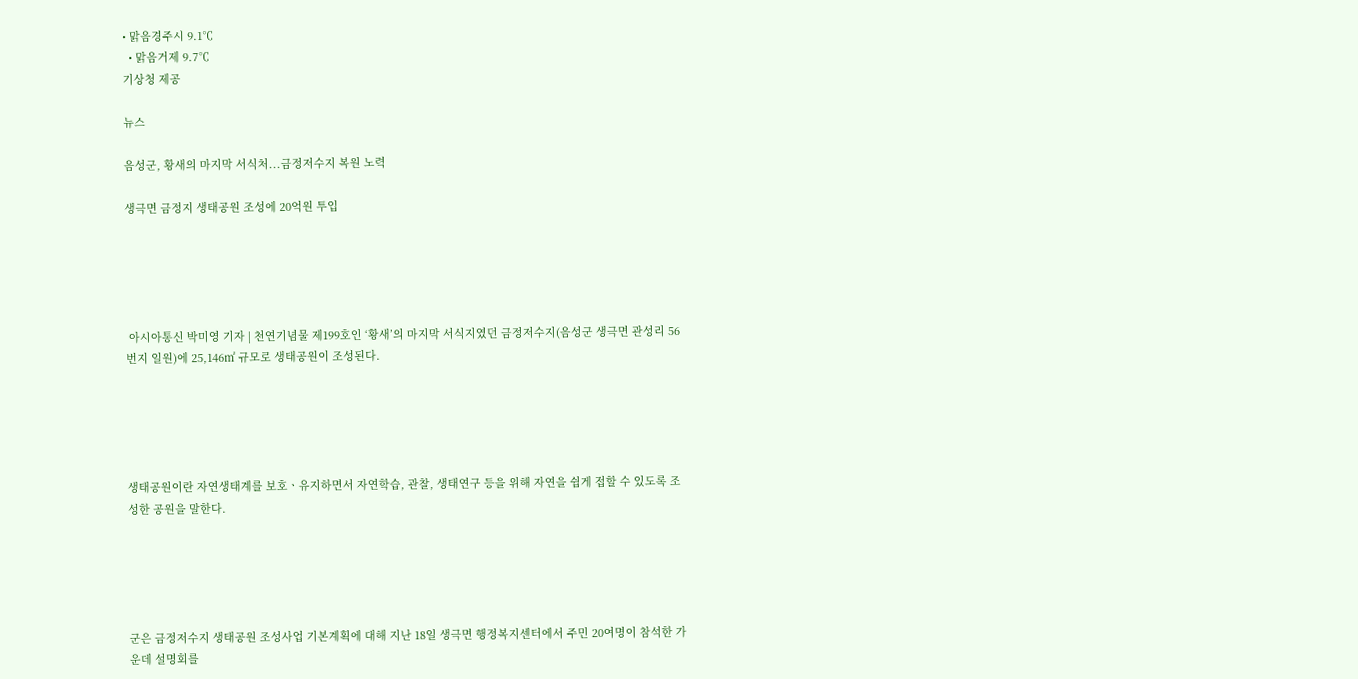• 맑음경주시 9.1℃
  • 맑음거제 9.7℃
기상청 제공

뉴스

음성군, 황새의 마지막 서식처...금정저수지 복원 노력

생극면 금정지 생태공원 조성에 20억원 투입





 아시아통신 박미영 기자 | 천연기념물 제199호인 ‘황새’의 마지막 서식지였던 금정저수지(음성군 생극면 관성리 56번지 일원)에 25,146㎡ 규모로 생태공원이 조성된다.





생태공원이란 자연생태계를 보호ㆍ유지하면서 자연학습, 관찰, 생태연구 등을 위해 자연을 쉽게 접할 수 있도록 조성한 공원을 말한다.





군은 금정저수지 생태공원 조성사업 기본계획에 대해 지난 18일 생극면 행정복지센터에서 주민 20여명이 참석한 가운데 설명회를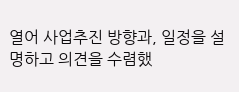열어 사업추진 방향과, 일정을 설명하고 의견을 수렴했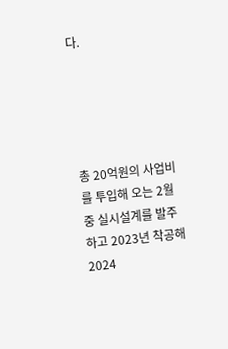다.





총 20억원의 사업비를 투입해 오는 2월 중 실시설계를 발주하고 2023년 착공해 2024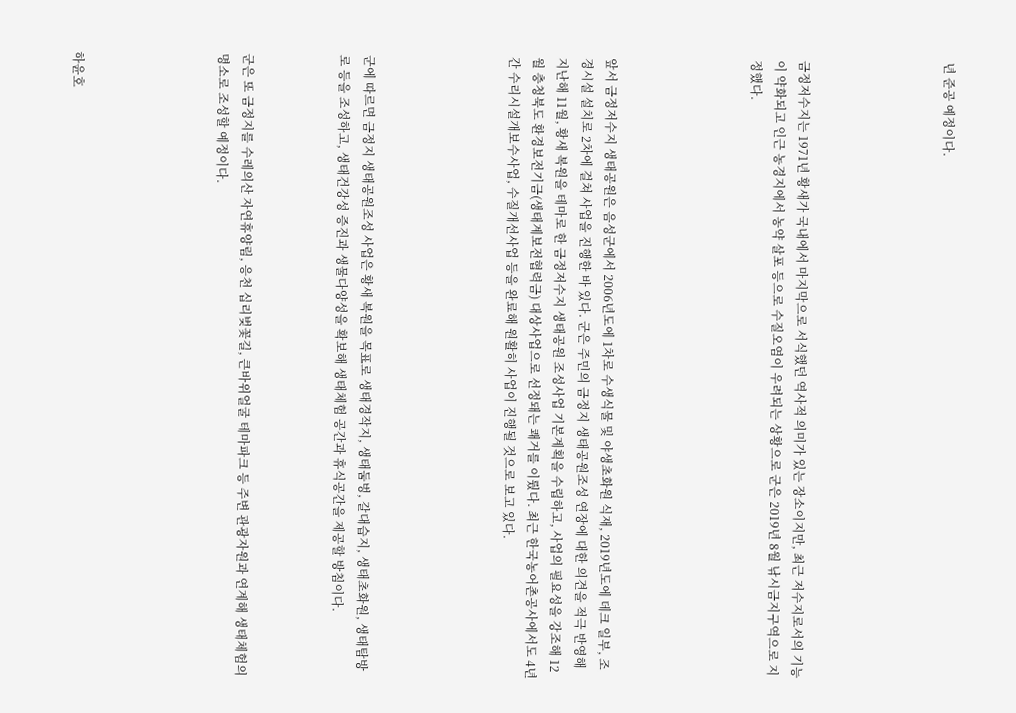년 준공 예정이다.





금정저수지는 1971년 황새가 국내에서 마지막으로 서식했던 역사적 의미가 있는 장소이지만, 최근 저수지로서의 기능이 약화되고 인근 농경지에서 농약 살포 등으로 수질오염이 우려되는 상황으로 군은 2019년 8월 낚시금지구역으로 지정했다.





앞서 금정저수지 생태공원은 음성군에서 2006년도에 1차로 수생식물 및 야생초화원 식재, 2019년도에 데크 일부, 조경시설 설치로 2차에 걸쳐 사업을 진행한 바 있다. 군은 주민의 금정지 생태공원조성 연장에 대한 의견을 적극 반영해 지난해 11월, 황새 복원을 테마로 한 금정저수지 생태공원 조성사업 기본계획을 수립하고, 사업의 필요성을 강조해 12월 충청북도 환경보전기금(생태계보전협력금) 대상사업으로 선정돼는 쾌거를 이뤘다. 최근 한국농어촌공사에서도 4년간 수리시설개보수사업, 수질개선사업 등을 완료해 원활히 사업이 진행될 것으로 보고 있다.





군에 따르면 금정지 생태공원조성 사업은 황새 복원을 목표로 생태경작지, 생태둠벙, 갈대습지, 생태초화원, 생태탐방로 등을 조성하고, 생태건강성 증진과 생물다양성을 확보해 생태체험 공간과 휴식공간을 제공할 방침이다.



군은 또 금정지를 수레의산 자연휴양림, 응천 십리벚꽃길, 큰바위얼굴 테마파크 등 주변 관광자원과 연계해 생태체험의 명소로 조성할 예정이다.





하윤호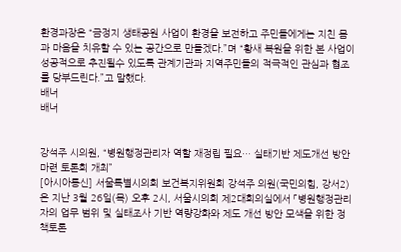환경과장은 “금정지 생태공원 사업이 환경을 보전하고 주민들에게는 지친 몸과 마음을 치유할 수 있는 공간으로 만들겠다.”며 “황새 복원을 위한 본 사업이 성공적으로 추진될수 있도록 관계기관과 지역주민들의 적극적인 관심과 협조를 당부드린다.”고 말했다.
배너
배너


강석주 시의원, “병원행정관리자 역할 재정립 필요… 실태기반 제도개선 방안 마련 토론회 개최”
[아시아통신] 서울특별시의회 보건복지위원회 강석주 의원(국민의힘, 강서2)은 지난 3월 26일(목) 오후 2시, 서울시의회 제2대회의실에서 「병원행정관리자의 업무 범위 및 실태조사 기반 역량강화와 제도 개선 방안 모색을 위한 정책토론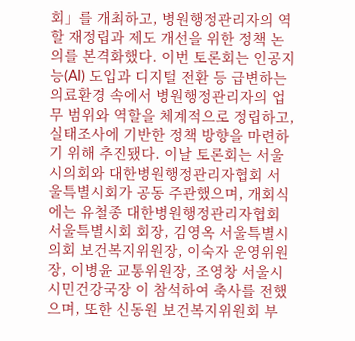회」를 개최하고, 병원행정관리자의 역할 재정립과 제도 개선을 위한 정책 논의를 본격화했다. 이번 토론회는 인공지능(AI) 도입과 디지털 전환 등 급변하는 의료환경 속에서 병원행정관리자의 업무 범위와 역할을 체계적으로 정립하고, 실태조사에 기반한 정책 방향을 마련하기 위해 추진됐다. 이날 토론회는 서울시의회와 대한병원행정관리자협회 서울특별시회가 공동 주관했으며, 개회식에는 유철종 대한병원행정관리자협회 서울특별시회 회장, 김영옥 서울특별시의회 보건복지위원장, 이숙자 운영위원장, 이병윤 교통위원장, 조영창 서울시 시민건강국장 이 참석하여 축사를 전했으며, 또한 신동원 보건복지위원회 부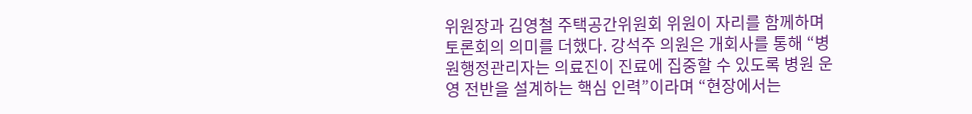위원장과 김영철 주택공간위원회 위원이 자리를 함께하며 토론회의 의미를 더했다. 강석주 의원은 개회사를 통해 “병원행정관리자는 의료진이 진료에 집중할 수 있도록 병원 운영 전반을 설계하는 핵심 인력”이라며 “현장에서는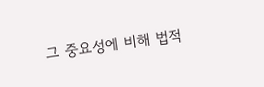그 중요성에 비해 법적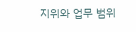지위와 업무 범위